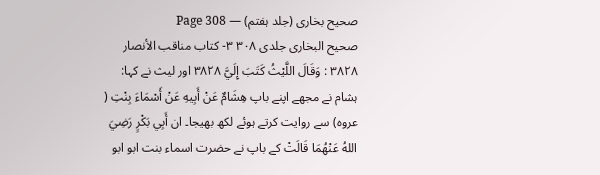صحیح بخاری (جلد ہفتم) — Page 308
صحیح البخاری جلدی ٣٠٨ ۳- كتاب مناقب الأنصار ۳۸۲۸ : وَقَالَ اللَّيْثُ كَتَبَ إِلَيَّ ۳۸۲۸ اور لیث نے کہا: ہشام نے مجھے اپنے باپ هِشَامٌ عَنْ أَبِيهِ عَنْ أَسْمَاءَ بِنْتِ ( عروہ) سے روایت کرتے ہوئے لکھ بھیجا۔ ان أَبِي بَكْرٍ رَضِيَ اللهُ عَنْهُمَا قَالَتْ کے باپ نے حضرت اسماء بنت ابو ابو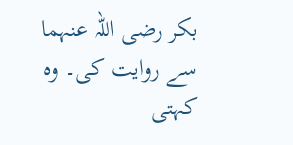بکر رضی اللہ عنہما سے روایت کی۔ وہ کہتی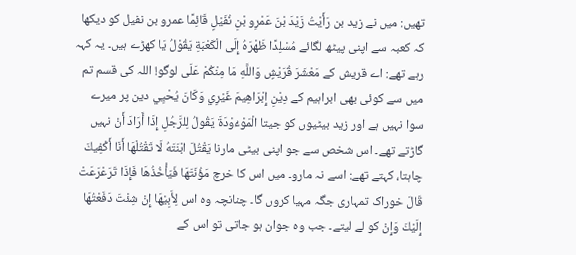تھیں: میں نے زید بن رَأَيْتُ زَيْدَ بْنَ عَمْرِو بْنِ نُفَيْلٍ قَائِمًا عمرو بن نفیل کو دیکھا کہ کعبہ سے اپنی پیٹھ لگائے مُسْلِدًا ظَهْرَهُ إِلَى الْكَعْبَةِ يَقُوْلُ يَا کھڑے ہیں۔ یہ کہہ رہے تھے: اے قریش کے مَعْشَرَ قُرَيْشٍ وَاللَّهِ مَا مِنْكُمْ عَلَى لوگو! اللہ کی قسم تم میں سے کوئی بھی ابراہیم کے دِيْنِ إِبْرَاهِيمَ غَيْرِي وَكَانَ يُحْيِي دین پر میرے سوا نہیں ہے اور زید بیٹیوں کو جیتا الْمَوْءُوْدَةَ يَقُولُ لِلرَّجُلِ إِذَا أَرَادَ أَنْ نہیں گاڑتے تھے۔ اس شخص سے جو اپنی بیٹی مارنا يَقْتُلَ ابْنَتَهُ لَا تَقْتُلْهَا أَنَا أَكْفِيكَ چاہتا، کہتے تھے: اسے نہ مارو۔ میں اس کا خرچ مَؤُنَتَهَا فَيَأْخُذُهَا فَإِذَا تَرَعْرَعَتْ قَالَ خوراک تمہاری جگہ مہیا کروں گا۔ چنانچہ وہ اس لِأَبِيْهَا إِنْ شِئْتَ دَفَعْتُهَا إِلَيْكَ وَإِنْ کو لے لیتے۔ جب وہ جوان ہو جاتی تو اس کے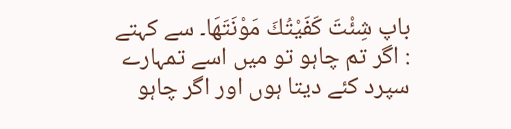باپ شِئْتَ كَفَيْتُكَ مَوْنَتَهَا۔ سے کہتے : اگر تم چاہو تو میں اسے تمہارے سپرد کئے دیتا ہوں اور اگر چاہو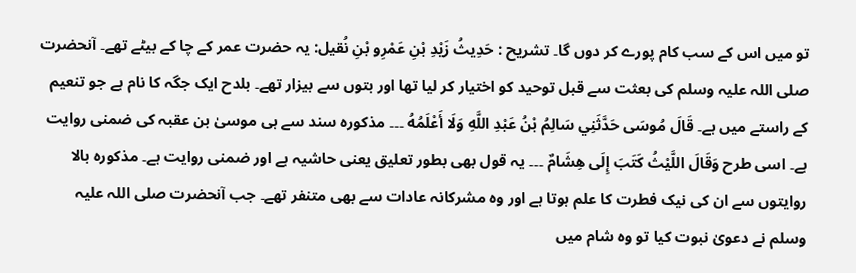تو میں اس کے سب کام پورے کر دوں گا۔ تشريح : حَدِيثُ زَيْدِ بْنِ عَمْرِو بْنِ نُقیل: یہ حضرت عمر کے چا کے بیٹے تھے۔ آنحضرت صلی اللہ علیہ وسلم کی بعثت سے قبل توحید کو اختیار کر لیا تھا اور بتوں سے بیزار تھے۔ بلدح ایک جگہ کا نام ہے جو تنعیم کے راستے میں ہے۔ قَالَ مُوسَى حَدَّثَنِي سَالِمُ بْنُ عَبْدِ اللَّهِ وَلَا أَعْلَمُهُ ۔۔۔ مذکورہ سند سے ہی موسیٰ بن عقبہ کی ضمنی روایت ہے۔ اسی طرح وَقَالَ اللَّيْثُ كَتَبَ إِلَى هِشَامٌ ۔۔۔ یہ قول بھی بطور تعلیق یعنی حاشیہ ہے اور ضمنی روایت ہے۔ مذکورہ بالا روایتوں سے ان کی نیک فطرت کا علم ہوتا ہے اور وہ مشرکانہ عادات سے بھی متنفر تھے۔ جب آنحضرت صلی اللہ علیہ وسلم نے دعویٰ نبوت کیا تو وہ شام میں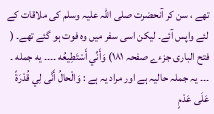تھے ، سن کر آنحضرت صلی اللہ علیہ وسلم کی ملاقات کے لئے واپس آئے۔ لیکن اسی سفر میں وہ فوت ہو گئے تھے۔ ( فتح الباری جزءے صفحہ ۱۸۱) وَأَنِّي أَسْتَطِيعُه ۔۔۔۔ يه جمله ۔ ۔۔۔ یہ جملہ حالیہ ہے اور مراد یہ ہے : وَالْحالُ أَنَّى لِي قُدْرَةً عَلَى عَدْمٍ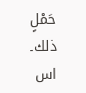حَمْلٍ ذلك۔ اس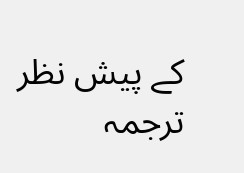کے پیش نظر ترجمہ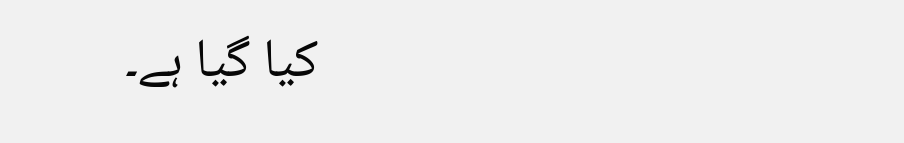کیا گیا ہے۔